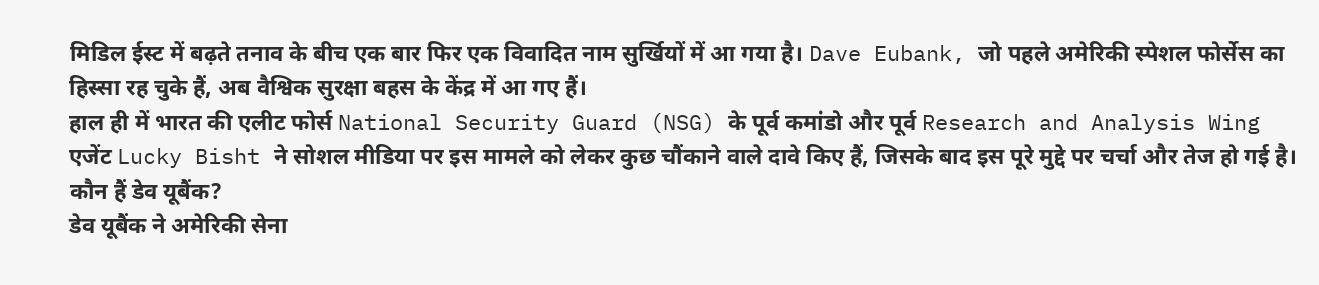मिडिल ईस्ट में बढ़ते तनाव के बीच एक बार फिर एक विवादित नाम सुर्खियों में आ गया है। Dave Eubank, जो पहले अमेरिकी स्पेशल फोर्सेस का हिस्सा रह चुके हैं, अब वैश्विक सुरक्षा बहस के केंद्र में आ गए हैं।
हाल ही में भारत की एलीट फोर्स National Security Guard (NSG) के पूर्व कमांडो और पूर्व Research and Analysis Wing एजेंट Lucky Bisht ने सोशल मीडिया पर इस मामले को लेकर कुछ चौंकाने वाले दावे किए हैं, जिसके बाद इस पूरे मुद्दे पर चर्चा और तेज हो गई है।
कौन हैं डेव यूबैंक?
डेव यूबैंक ने अमेरिकी सेना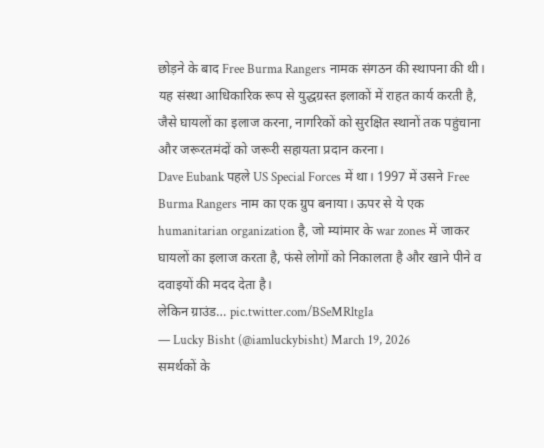छोड़ने के बाद Free Burma Rangers नामक संगठन की स्थापना की थी। यह संस्था आधिकारिक रूप से युद्धग्रस्त इलाकों में राहत कार्य करती है, जैसे घायलों का इलाज करना, नागरिकों को सुरक्षित स्थानों तक पहुंचाना और जरूरतमंदों को जरूरी सहायता प्रदान करना।
Dave Eubank पहले US Special Forces में था। 1997 में उसने Free Burma Rangers नाम का एक ग्रुप बनाया। ऊपर से ये एक humanitarian organization है, जो म्यांमार के war zones में जाकर घायलों का इलाज करता है, फंसे लोगों को निकालता है और खाने पीने व दवाइयों की मदद देता है।
लेकिन ग्राउंड… pic.twitter.com/BSeMRltgIa
— Lucky Bisht (@iamluckybisht) March 19, 2026
समर्थकों के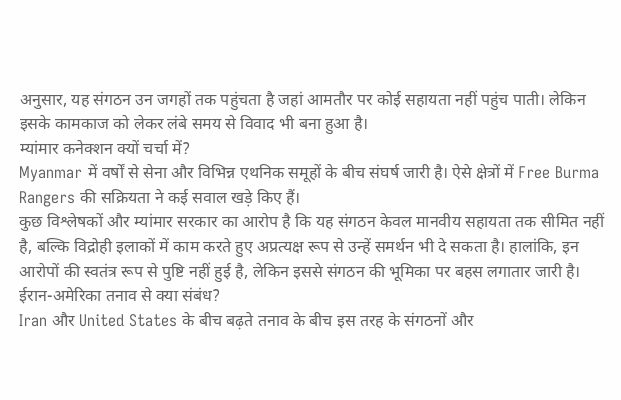अनुसार, यह संगठन उन जगहों तक पहुंचता है जहां आमतौर पर कोई सहायता नहीं पहुंच पाती। लेकिन इसके कामकाज को लेकर लंबे समय से विवाद भी बना हुआ है।
म्यांमार कनेक्शन क्यों चर्चा में?
Myanmar में वर्षों से सेना और विभिन्न एथनिक समूहों के बीच संघर्ष जारी है। ऐसे क्षेत्रों में Free Burma Rangers की सक्रियता ने कई सवाल खड़े किए हैं।
कुछ विश्लेषकों और म्यांमार सरकार का आरोप है कि यह संगठन केवल मानवीय सहायता तक सीमित नहीं है, बल्कि विद्रोही इलाकों में काम करते हुए अप्रत्यक्ष रूप से उन्हें समर्थन भी दे सकता है। हालांकि, इन आरोपों की स्वतंत्र रूप से पुष्टि नहीं हुई है, लेकिन इससे संगठन की भूमिका पर बहस लगातार जारी है।
ईरान-अमेरिका तनाव से क्या संबंध?
Iran और United States के बीच बढ़ते तनाव के बीच इस तरह के संगठनों और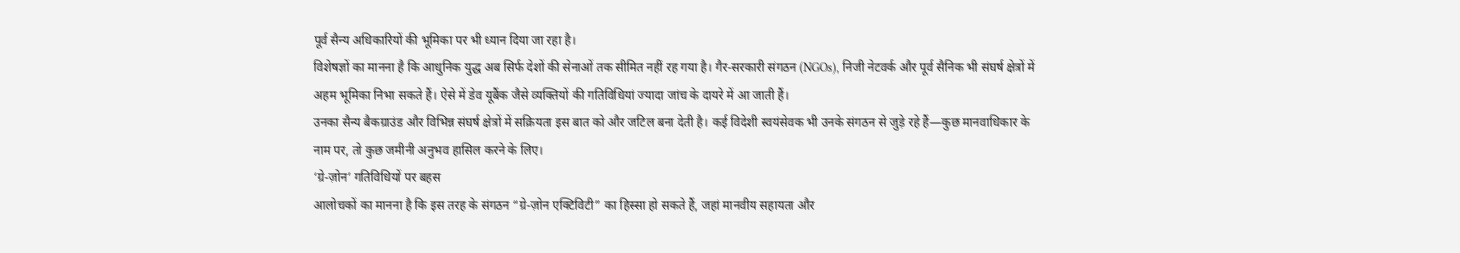पूर्व सैन्य अधिकारियों की भूमिका पर भी ध्यान दिया जा रहा है।
विशेषज्ञों का मानना है कि आधुनिक युद्ध अब सिर्फ देशों की सेनाओं तक सीमित नहीं रह गया है। गैर-सरकारी संगठन (NGOs), निजी नेटवर्क और पूर्व सैनिक भी संघर्ष क्षेत्रों में अहम भूमिका निभा सकते हैं। ऐसे में डेव यूबैंक जैसे व्यक्तियों की गतिविधियां ज्यादा जांच के दायरे में आ जाती हैं।
उनका सैन्य बैकग्राउंड और विभिन्न संघर्ष क्षेत्रों में सक्रियता इस बात को और जटिल बना देती है। कई विदेशी स्वयंसेवक भी उनके संगठन से जुड़े रहे हैं—कुछ मानवाधिकार के नाम पर, तो कुछ जमीनी अनुभव हासिल करने के लिए।
‘ग्रे-ज़ोन’ गतिविधियों पर बहस
आलोचकों का मानना है कि इस तरह के संगठन “ग्रे-ज़ोन एक्टिविटी” का हिस्सा हो सकते हैं, जहां मानवीय सहायता और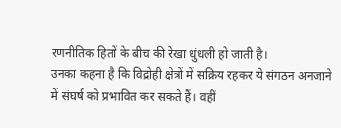रणनीतिक हितों के बीच की रेखा धुंधली हो जाती है।
उनका कहना है कि विद्रोही क्षेत्रों में सक्रिय रहकर ये संगठन अनजाने में संघर्ष को प्रभावित कर सकते हैं। वहीं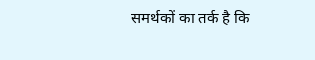समर्थकों का तर्क है कि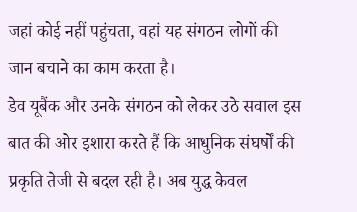जहां कोई नहीं पहुंचता, वहां यह संगठन लोगों की जान बचाने का काम करता है।
डेव यूबैंक और उनके संगठन को लेकर उठे सवाल इस बात की ओर इशारा करते हैं कि आधुनिक संघर्षों की प्रकृति तेजी से बदल रही है। अब युद्ध केवल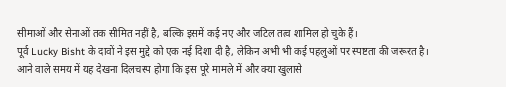सीमाओं और सेनाओं तक सीमित नहीं है, बल्कि इसमें कई नए और जटिल तत्व शामिल हो चुके हैं।
पूर्व Lucky Bisht के दावों ने इस मुद्दे को एक नई दिशा दी है, लेकिन अभी भी कई पहलुओं पर स्पष्टता की जरूरत है। आने वाले समय में यह देखना दिलचस्प होगा कि इस पूरे मामले में और क्या खुलासे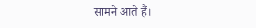सामने आते हैं।